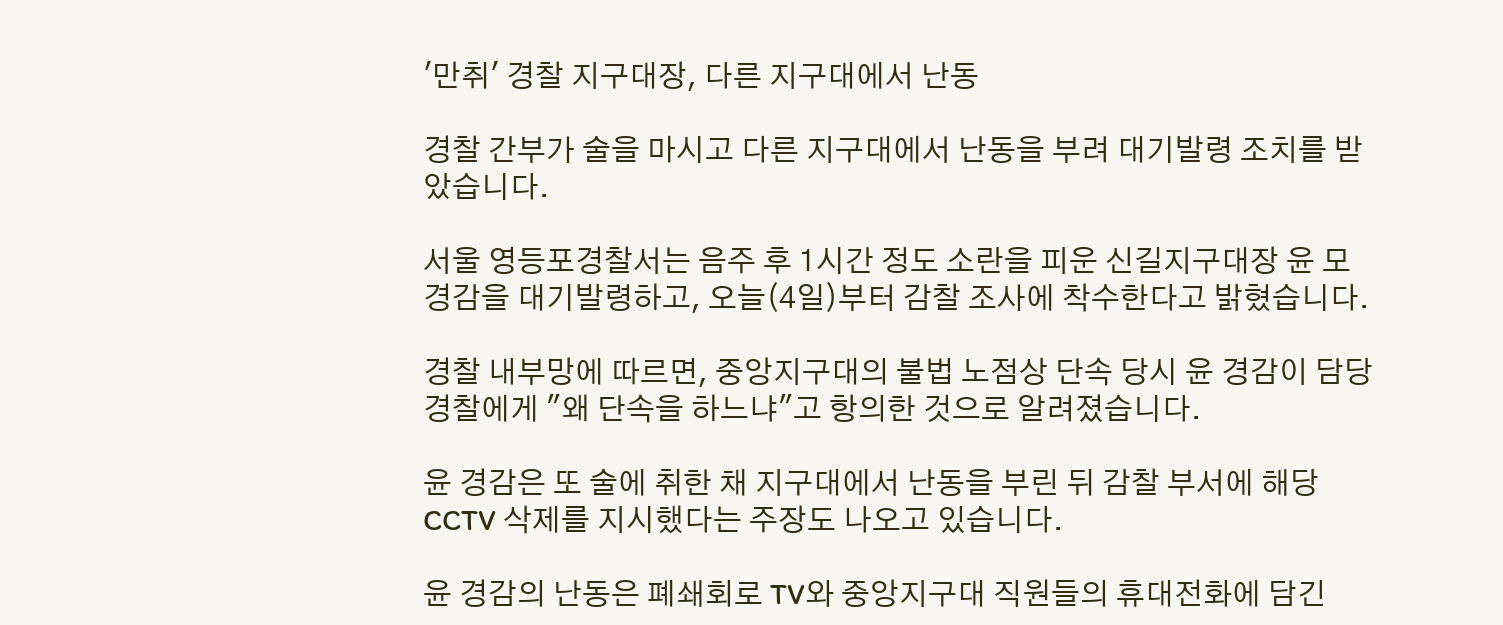'만취' 경찰 지구대장, 다른 지구대에서 난동

경찰 간부가 술을 마시고 다른 지구대에서 난동을 부려 대기발령 조치를 받았습니다.

서울 영등포경찰서는 음주 후 1시간 정도 소란을 피운 신길지구대장 윤 모 경감을 대기발령하고, 오늘(4일)부터 감찰 조사에 착수한다고 밝혔습니다.

경찰 내부망에 따르면, 중앙지구대의 불법 노점상 단속 당시 윤 경감이 담당 경찰에게 "왜 단속을 하느냐"고 항의한 것으로 알려졌습니다.

윤 경감은 또 술에 취한 채 지구대에서 난동을 부린 뒤 감찰 부서에 해당 CCTV 삭제를 지시했다는 주장도 나오고 있습니다.

윤 경감의 난동은 폐쇄회로 TV와 중앙지구대 직원들의 휴대전화에 담긴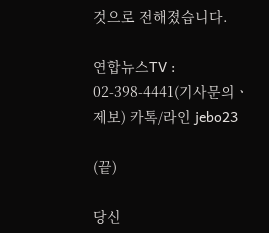것으로 전해졌습니다.

연합뉴스TV : 02-398-4441(기사문의ㆍ제보) 카톡/라인 jebo23

(끝)

당신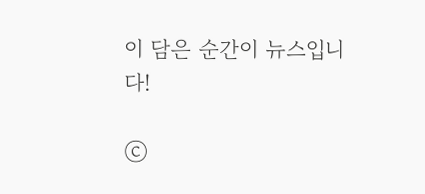이 담은 순간이 뉴스입니다!

ⓒ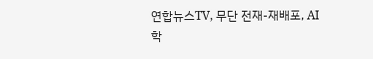연합뉴스TV, 무단 전재-재배포, AI 학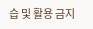습 및 활용 금지